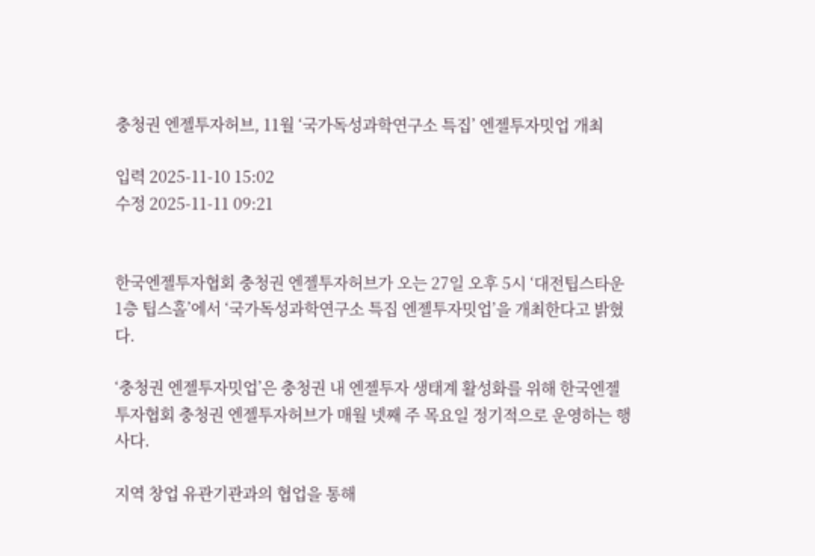충청권 엔젤투자허브, 11월 ‘국가독성과학연구소 특집’ 엔젤투자밋업 개최

입력 2025-11-10 15:02
수정 2025-11-11 09:21


한국엔젤투자협회 충청권 엔젤투자허브가 오는 27일 오후 5시 ‘대전팁스타운 1층 팁스홀’에서 ‘국가독성과학연구소 특집 엔젤투자밋업’을 개최한다고 밝혔다.

‘충청권 엔젤투자밋업’은 충청권 내 엔젤투자 생태계 활성화를 위해 한국엔젤투자협회 충청권 엔젤투자허브가 매월 넷째 주 목요일 정기적으로 운영하는 행사다.

지역 창업 유관기관과의 협업을 통해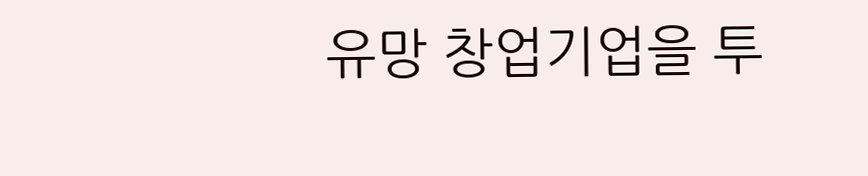유망 창업기업을 투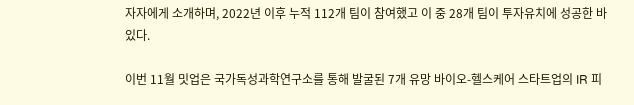자자에게 소개하며, 2022년 이후 누적 112개 팀이 참여했고 이 중 28개 팀이 투자유치에 성공한 바 있다.

이번 11월 밋업은 국가독성과학연구소를 통해 발굴된 7개 유망 바이오-헬스케어 스타트업의 IR 피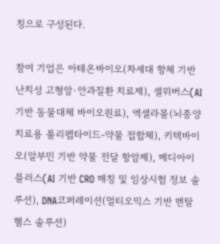칭으로 구성된다.

참여 기업은 아테온바이오(차세대 항체 기반 난치성 고형암·안과질환 치료제), 셀위버스(AI 기반 동물대체 바이오원료), 엑셀라몰(뇌종양 치료용 폴리펩타이드-약물 접합체), 키텍바이오(알부민 기반 약물 전달 항암제), 메디아이플러스(AI 기반 CRO 매칭 및 임상시험 정보 솔루션), DNA코퍼레이션(멀티오믹스 기반 멘탈헬스 솔루션)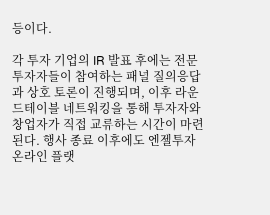등이다.

각 투자 기업의 IR 발표 후에는 전문 투자자들이 참여하는 패널 질의응답과 상호 토론이 진행되며, 이후 라운드테이블 네트워킹을 통해 투자자와 창업자가 직접 교류하는 시간이 마련된다. 행사 종료 이후에도 엔젤투자 온라인 플랫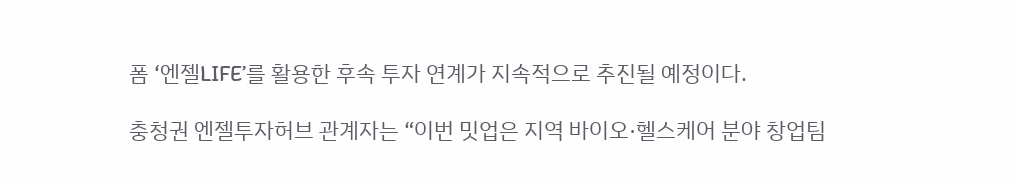폼 ‘엔젤LIFE’를 활용한 후속 투자 연계가 지속적으로 추진될 예정이다.

충청권 엔젤투자허브 관계자는 “이번 밋업은 지역 바이오·헬스케어 분야 창업팀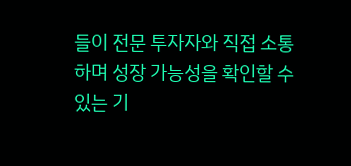들이 전문 투자자와 직접 소통하며 성장 가능성을 확인할 수 있는 기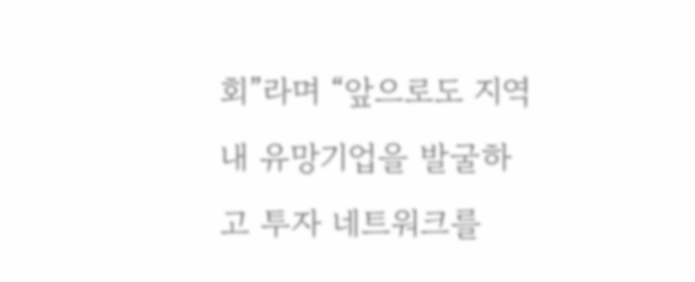회”라며 “앞으로도 지역 내 유망기업을 발굴하고 투자 네트워크를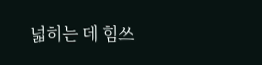넓히는 데 힘쓰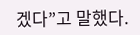겠다”고 말했다.